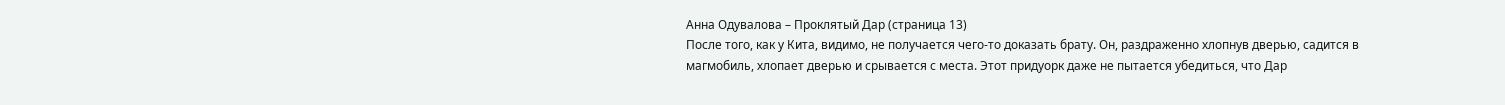Анна Одувалова – Проклятый Дар (страница 13)
После того, как у Кита, видимо, не получается чего-то доказать брату. Он, раздраженно хлопнув дверью, садится в магмобиль, хлопает дверью и срывается с места. Этот придуорк даже не пытается убедиться, что Дар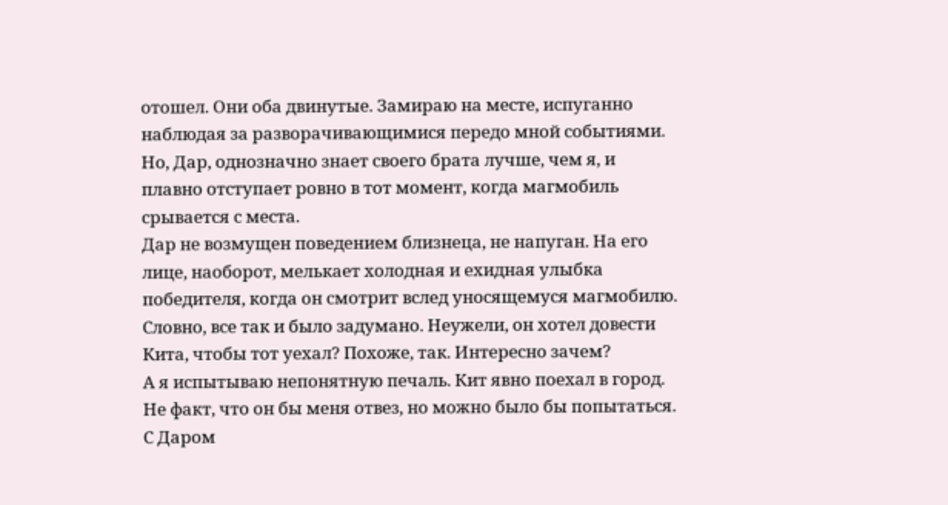отошел. Они оба двинутые. Замираю на месте, испуганно наблюдая за разворачивающимися передо мной событиями. Но, Дар, однозначно знает своего брата лучше, чем я, и плавно отступает ровно в тот момент, когда магмобиль срывается с места.
Дар не возмущен поведением близнеца, не напуган. На его лице, наоборот, мелькает холодная и ехидная улыбка победителя, когда он смотрит вслед уносящемуся магмобилю. Словно, все так и было задумано. Неужели, он хотел довести Кита, чтобы тот уехал? Похоже, так. Интересно зачем?
А я испытываю непонятную печаль. Кит явно поехал в город. Не факт, что он бы меня отвез, но можно было бы попытаться. С Даром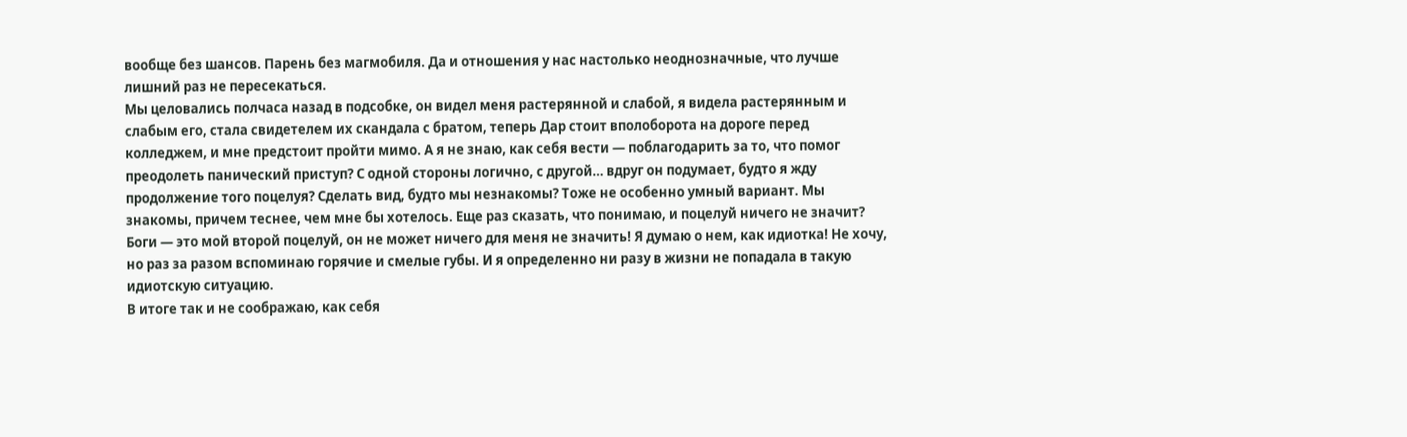вообще без шансов. Парень без магмобиля. Да и отношения у нас настолько неоднозначные, что лучше лишний раз не пересекаться.
Мы целовались полчаса назад в подсобке, он видел меня растерянной и слабой, я видела растерянным и слабым его, стала свидетелем их скандала с братом, теперь Дар стоит вполоборота на дороге перед колледжем, и мне предстоит пройти мимо. А я не знаю, как себя вести — поблагодарить за то, что помог преодолеть панический приступ? С одной стороны логично, с другой… вдруг он подумает, будто я жду продолжение того поцелуя? Сделать вид, будто мы незнакомы? Тоже не особенно умный вариант. Мы знакомы, причем теснее, чем мне бы хотелось. Еще раз сказать, что понимаю, и поцелуй ничего не значит? Боги — это мой второй поцелуй, он не может ничего для меня не значить! Я думаю о нем, как идиотка! Не хочу, но раз за разом вспоминаю горячие и смелые губы. И я определенно ни разу в жизни не попадала в такую идиотскую ситуацию.
В итоге так и не соображаю, как себя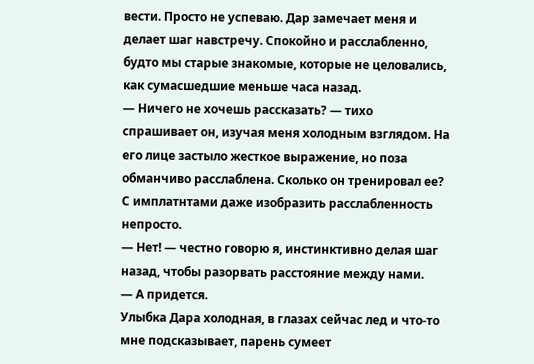вести. Просто не успеваю. Дар замечает меня и делает шаг навстречу. Спокойно и расслабленно, будто мы старые знакомые, которые не целовались, как сумасшедшие меньше часа назад.
— Ничего не хочешь рассказать? — тихо спрашивает он, изучая меня холодным взглядом. На его лице застыло жесткое выражение, но поза обманчиво расслаблена. Сколько он тренировал ее? С имплатнтами даже изобразить расслабленность непросто.
— Нет! — честно говорю я, инстинктивно делая шаг назад, чтобы разорвать расстояние между нами.
— А придется.
Улыбка Дара холодная, в глазах сейчас лед и что-то мне подсказывает, парень сумеет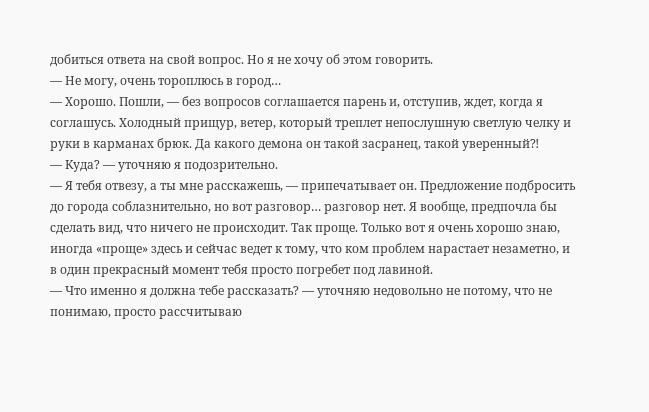добиться ответа на свой вопрос. Но я не хочу об этом говорить.
— Не могу, очень тороплюсь в город…
— Хорошо. Пошли, — без вопросов соглашается парень и, отступив, ждет, когда я соглашусь. Холодный прищур, ветер, который треплет непослушную светлую челку и руки в карманах брюк. Да какого демона он такой засранец, такой уверенный⁈
— Куда? — уточняю я подозрительно.
— Я тебя отвезу, а ты мне расскажешь, — припечатывает он. Предложение подбросить до города соблазнительно, но вот разговор… разговор нет. Я вообще, предпочла бы сделать вид, что ничего не происходит. Так проще. Только вот я очень хорошо знаю, иногда «проще» здесь и сейчас ведет к тому, что ком проблем нарастает незаметно, и в один прекрасный момент тебя просто погребет под лавиной.
— Что именно я должна тебе рассказать? — уточняю недовольно не потому, что не понимаю, просто рассчитываю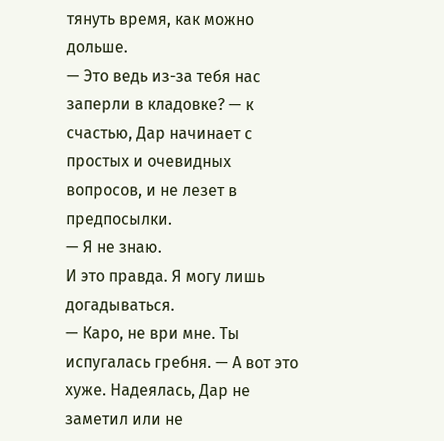тянуть время, как можно дольше.
— Это ведь из-за тебя нас заперли в кладовке? — к счастью, Дар начинает с простых и очевидных вопросов, и не лезет в предпосылки.
— Я не знаю.
И это правда. Я могу лишь догадываться.
— Каро, не ври мне. Ты испугалась гребня. — А вот это хуже. Надеялась, Дар не заметил или не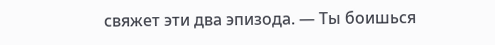свяжет эти два эпизода. — Ты боишься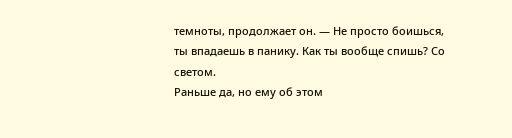темноты, продолжает он. — Не просто боишься, ты впадаешь в панику. Как ты вообще спишь? Со светом.
Раньше да, но ему об этом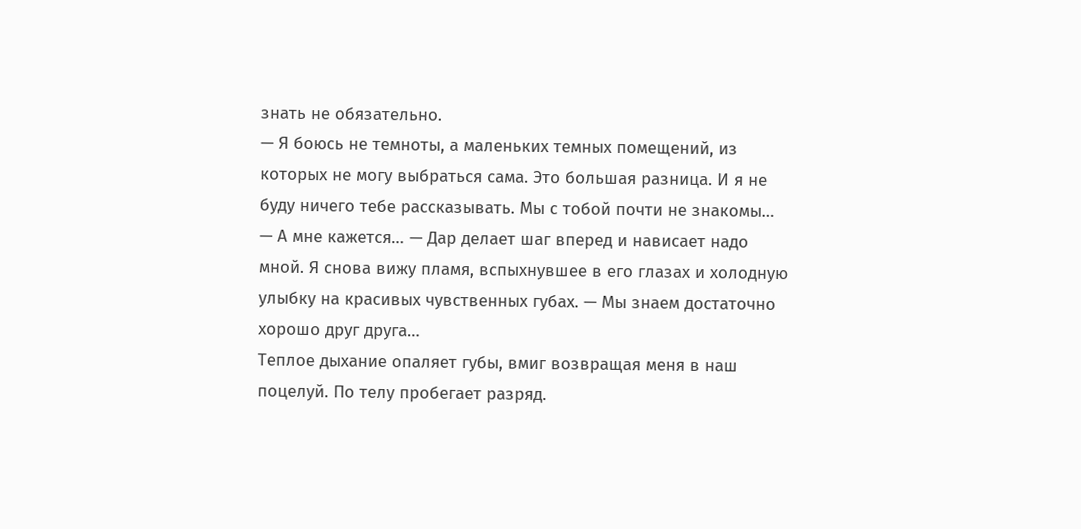знать не обязательно.
— Я боюсь не темноты, а маленьких темных помещений, из которых не могу выбраться сама. Это большая разница. И я не буду ничего тебе рассказывать. Мы с тобой почти не знакомы…
— А мне кажется… — Дар делает шаг вперед и нависает надо мной. Я снова вижу пламя, вспыхнувшее в его глазах и холодную улыбку на красивых чувственных губах. — Мы знаем достаточно хорошо друг друга…
Теплое дыхание опаляет губы, вмиг возвращая меня в наш поцелуй. По телу пробегает разряд.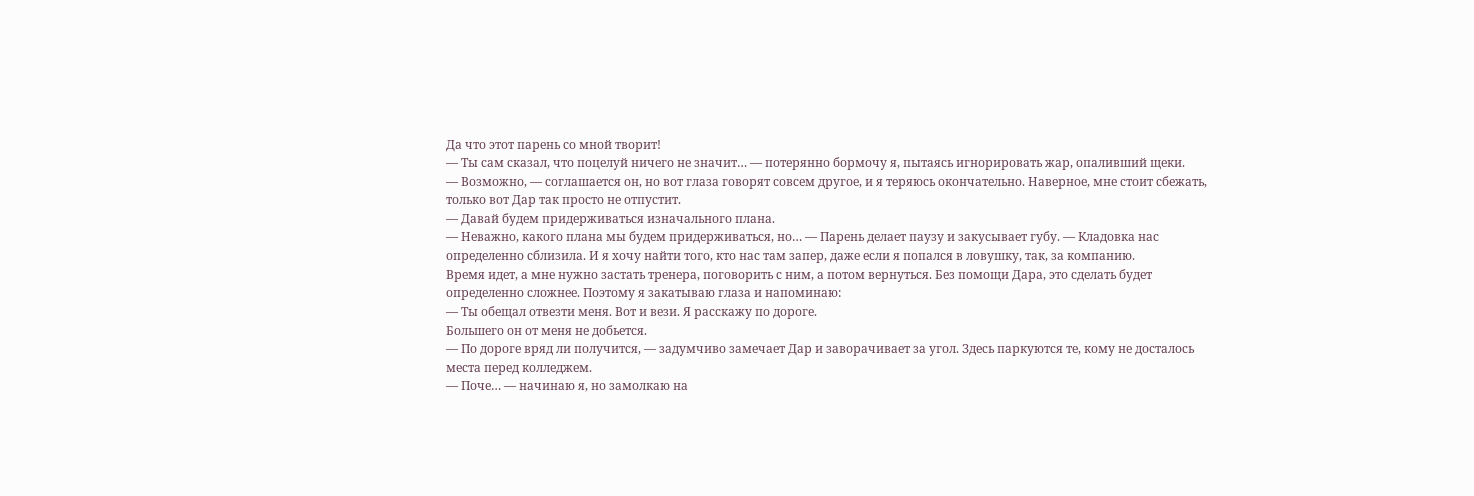Да что этот парень со мной творит!
— Ты сам сказал, что поцелуй ничего не значит… — потерянно бормочу я, пытаясь игнорировать жар, опаливший щеки.
— Возможно, — соглашается он, но вот глаза говорят совсем другое, и я теряюсь окончательно. Наверное, мне стоит сбежать, только вот Дар так просто не отпустит.
— Давай будем придерживаться изначального плана.
— Неважно, какого плана мы будем придерживаться, но… — Парень делает паузу и закусывает губу. — Кладовка нас определенно сблизила. И я хочу найти того, кто нас там запер, даже если я попался в ловушку, так, за компанию.
Время идет, а мне нужно застать тренера, поговорить с ним, а потом вернуться. Без помощи Дара, это сделать будет определенно сложнее. Поэтому я закатываю глаза и напоминаю:
— Ты обещал отвезти меня. Вот и вези. Я расскажу по дороге.
Большего он от меня не добьется.
— По дороге вряд ли получится, — задумчиво замечает Дар и заворачивает за угол. Здесь паркуются те, кому не досталось места перед колледжем.
— Поче… — начинаю я, но замолкаю на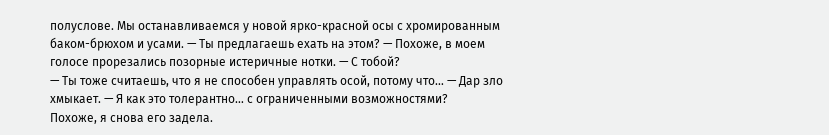полуслове. Мы останавливаемся у новой ярко-красной осы с хромированным баком-брюхом и усами. — Ты предлагаешь ехать на этом? — Похоже, в моем голосе прорезались позорные истеричные нотки. — С тобой?
— Ты тоже считаешь, что я не способен управлять осой, потому что… — Дар зло хмыкает. — Я как это толерантно… с ограниченными возможностями?
Похоже, я снова его задела.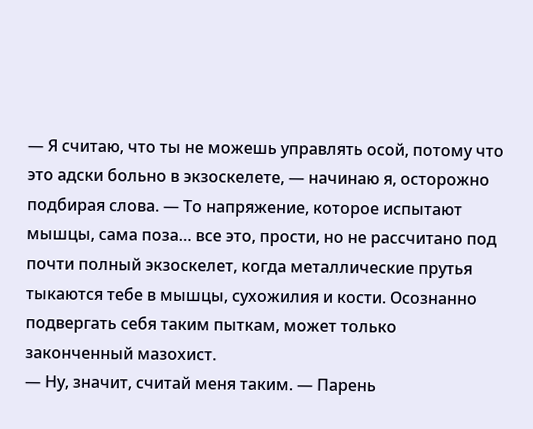— Я считаю, что ты не можешь управлять осой, потому что это адски больно в экзоскелете, — начинаю я, осторожно подбирая слова. — То напряжение, которое испытают мышцы, сама поза… все это, прости, но не рассчитано под почти полный экзоскелет, когда металлические прутья тыкаются тебе в мышцы, сухожилия и кости. Осознанно подвергать себя таким пыткам, может только законченный мазохист.
— Ну, значит, считай меня таким. — Парень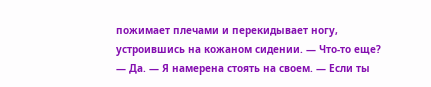пожимает плечами и перекидывает ногу, устроившись на кожаном сидении. — Что-то еще?
— Да. — Я намерена стоять на своем. — Если ты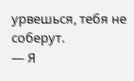урвешься, тебя не соберут.
— Я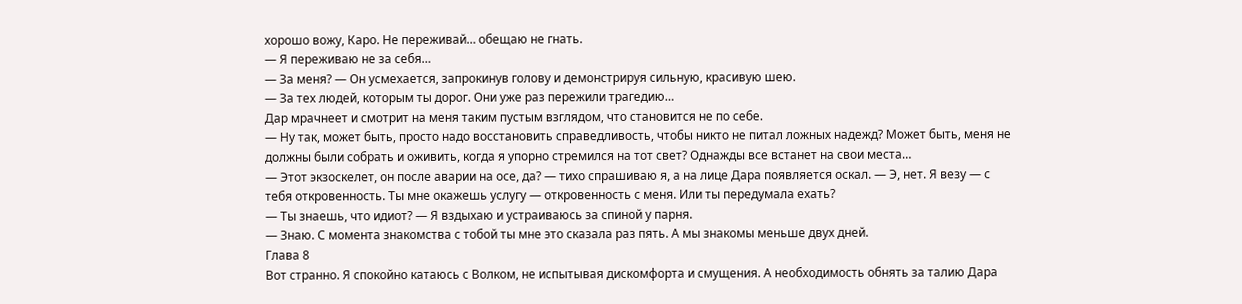хорошо вожу, Каро. Не переживай… обещаю не гнать.
— Я переживаю не за себя…
— За меня? — Он усмехается, запрокинув голову и демонстрируя сильную, красивую шею.
— За тех людей, которым ты дорог. Они уже раз пережили трагедию…
Дар мрачнеет и смотрит на меня таким пустым взглядом, что становится не по себе.
— Ну так, может быть, просто надо восстановить справедливость, чтобы никто не питал ложных надежд? Может быть, меня не должны были собрать и оживить, когда я упорно стремился на тот свет? Однажды все встанет на свои места…
— Этот экзоскелет, он после аварии на осе, да? — тихо спрашиваю я, а на лице Дара появляется оскал. — Э, нет. Я везу — с тебя откровенность. Ты мне окажешь услугу — откровенность с меня. Или ты передумала ехать?
— Ты знаешь, что идиот? — Я вздыхаю и устраиваюсь за спиной у парня.
— Знаю. С момента знакомства с тобой ты мне это сказала раз пять. А мы знакомы меньше двух дней.
Глава 8
Вот странно. Я спокойно катаюсь с Волком, не испытывая дискомфорта и смущения. А необходимость обнять за талию Дара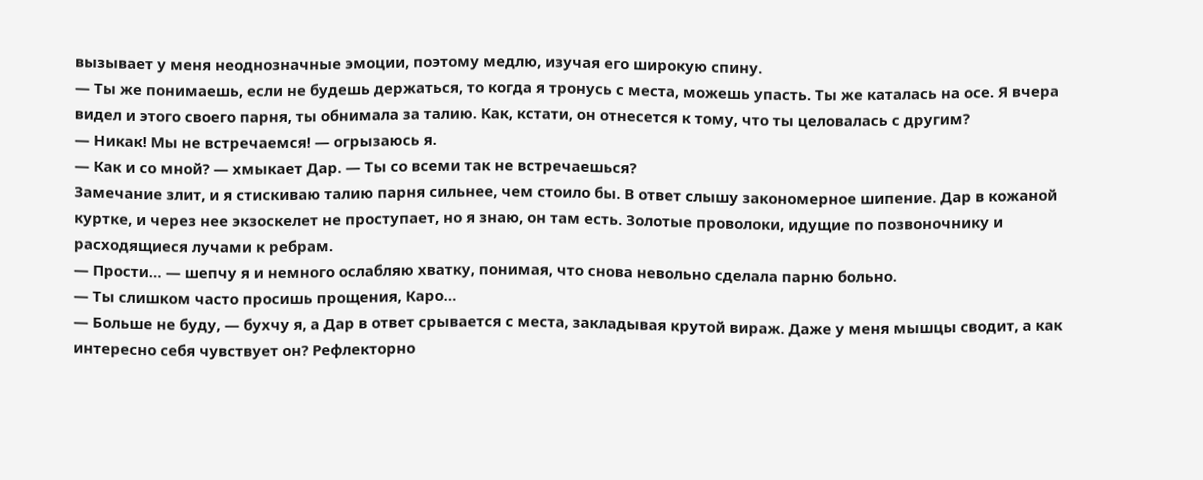вызывает у меня неоднозначные эмоции, поэтому медлю, изучая его широкую спину.
— Ты же понимаешь, если не будешь держаться, то когда я тронусь с места, можешь упасть. Ты же каталась на осе. Я вчера видел и этого своего парня, ты обнимала за талию. Как, кстати, он отнесется к тому, что ты целовалась с другим?
— Никак! Мы не встречаемся! — огрызаюсь я.
— Как и со мной? — хмыкает Дар. — Ты со всеми так не встречаешься?
Замечание злит, и я стискиваю талию парня сильнее, чем стоило бы. В ответ слышу закономерное шипение. Дар в кожаной куртке, и через нее экзоскелет не проступает, но я знаю, он там есть. Золотые проволоки, идущие по позвоночнику и расходящиеся лучами к ребрам.
— Прости… — шепчу я и немного ослабляю хватку, понимая, что снова невольно сделала парню больно.
— Ты слишком часто просишь прощения, Каро…
— Больше не буду, — бухчу я, а Дар в ответ срывается с места, закладывая крутой вираж. Даже у меня мышцы сводит, а как интересно себя чувствует он? Рефлекторно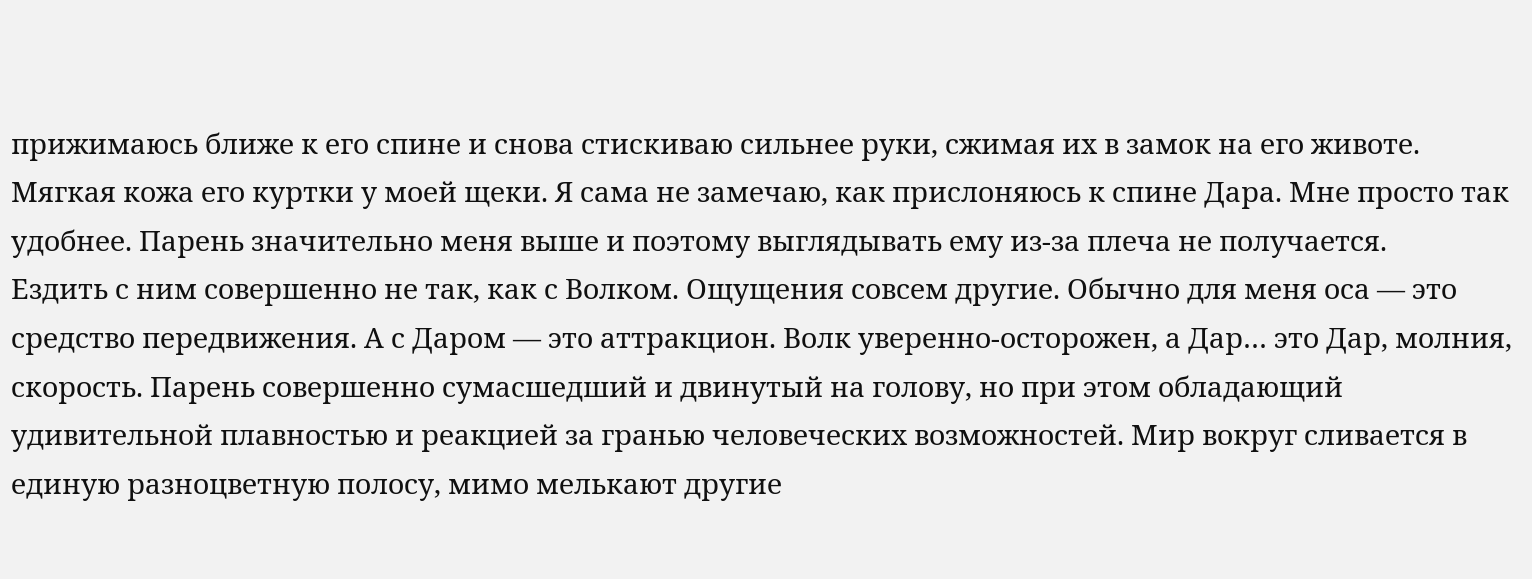прижимаюсь ближе к его спине и снова стискиваю сильнее руки, сжимая их в замок на его животе. Мягкая кожа его куртки у моей щеки. Я сама не замечаю, как прислоняюсь к спине Дара. Мне просто так удобнее. Парень значительно меня выше и поэтому выглядывать ему из-за плеча не получается.
Ездить с ним совершенно не так, как с Волком. Ощущения совсем другие. Обычно для меня оса — это средство передвижения. А с Даром — это аттракцион. Волк уверенно-осторожен, а Дар… это Дар, молния, скорость. Парень совершенно сумасшедший и двинутый на голову, но при этом обладающий удивительной плавностью и реакцией за гранью человеческих возможностей. Мир вокруг сливается в единую разноцветную полосу, мимо мелькают другие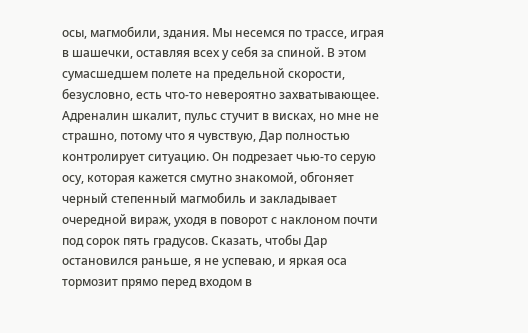осы, магмобили, здания. Мы несемся по трассе, играя в шашечки, оставляя всех у себя за спиной. В этом сумасшедшем полете на предельной скорости, безусловно, есть что-то невероятно захватывающее. Адреналин шкалит, пульс стучит в висках, но мне не страшно, потому что я чувствую, Дар полностью контролирует ситуацию. Он подрезает чью-то серую осу, которая кажется смутно знакомой, обгоняет черный степенный магмобиль и закладывает очередной вираж, уходя в поворот с наклоном почти под сорок пять градусов. Сказать, чтобы Дар остановился раньше, я не успеваю, и яркая оса тормозит прямо перед входом в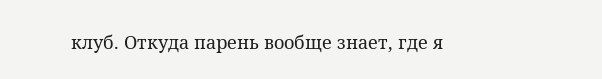клуб. Откуда парень вообще знает, где я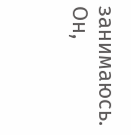занимаюсь. Он,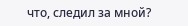что, следил за мной?